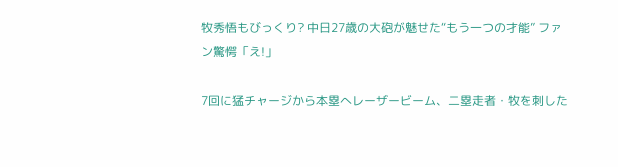牧秀悟もびっくり? 中日27歳の大砲が魅せた“もう一つの才能” ファン驚愕「え!」

7回に猛チャージから本塁へレーザービーム、二塁走者・牧を刺した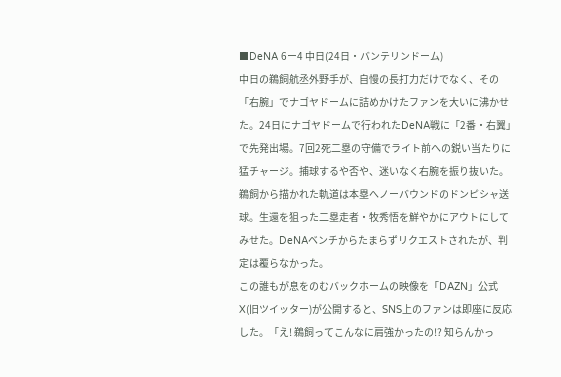■DeNA 6ー4 中日(24日・バンテリンドーム)
中日の鵜飼航丞外野手が、自慢の長打力だけでなく、その「右腕」でナゴヤドームに詰めかけたファンを大いに沸かせた。24日にナゴヤドームで行われたDeNA戦に「2番・右翼」で先発出場。7回2死二塁の守備でライト前への鋭い当たりに猛チャージ。捕球するや否や、迷いなく右腕を振り抜いた。
鵜飼から描かれた軌道は本塁へノーバウンドのドンピシャ送球。生還を狙った二塁走者・牧秀悟を鮮やかにアウトにしてみせた。DeNAベンチからたまらずリクエストされたが、判定は覆らなかった。
この誰もが息をのむバックホームの映像を「DAZN」公式X(旧ツイッター)が公開すると、SNS上のファンは即座に反応した。「え! 鵜飼ってこんなに肩強かったの!? 知らんかっ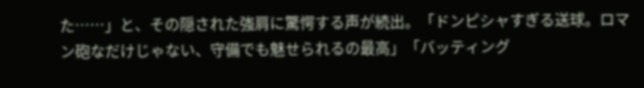た……」と、その隠された強肩に驚愕する声が続出。「ドンピシャすぎる送球。ロマン砲なだけじゃない、守備でも魅せられるの最高」「バッティング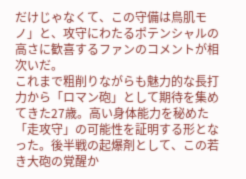だけじゃなくて、この守備は鳥肌モノ」と、攻守にわたるポテンシャルの高さに歓喜するファンのコメントが相次いだ。
これまで粗削りながらも魅力的な長打力から「ロマン砲」として期待を集めてきた27歳。高い身体能力を秘めた「走攻守」の可能性を証明する形となった。後半戦の起爆剤として、この若き大砲の覚醒か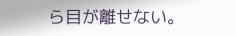ら目が離せない。